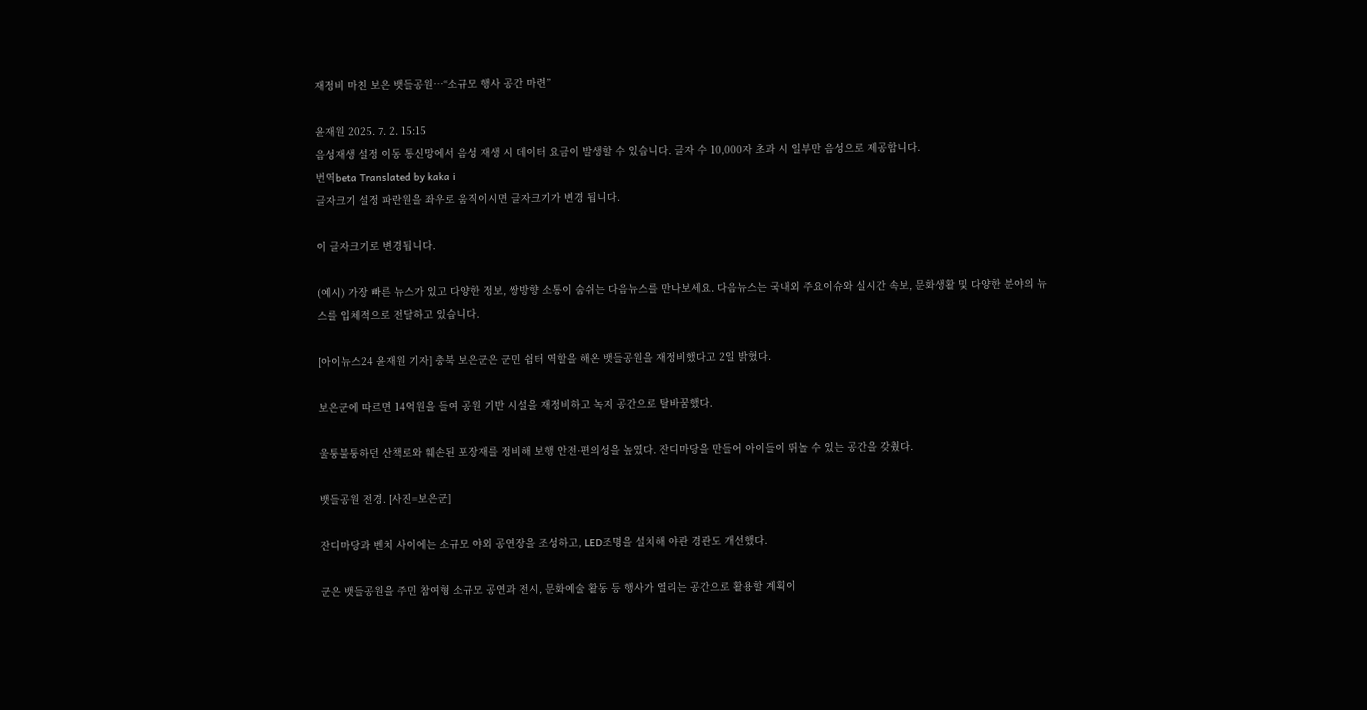재정비 마친 보은 뱃들공원…“소규모 행사 공간 마련”

윤재원 2025. 7. 2. 15:15
음성재생 설정 이동 통신망에서 음성 재생 시 데이터 요금이 발생할 수 있습니다. 글자 수 10,000자 초과 시 일부만 음성으로 제공합니다.
번역beta Translated by kaka i
글자크기 설정 파란원을 좌우로 움직이시면 글자크기가 변경 됩니다.

이 글자크기로 변경됩니다.

(예시) 가장 빠른 뉴스가 있고 다양한 정보, 쌍방향 소통이 숨쉬는 다음뉴스를 만나보세요. 다음뉴스는 국내외 주요이슈와 실시간 속보, 문화생활 및 다양한 분야의 뉴스를 입체적으로 전달하고 있습니다.

[아이뉴스24 윤재원 기자] 충북 보은군은 군민 쉼터 역할을 해온 뱃들공원을 재정비했다고 2일 밝혔다.

보은군에 따르면 14억원을 들여 공원 기반 시설을 재정비하고 녹지 공간으로 탈바꿈했다.

울퉁불퉁하던 산책로와 훼손된 포장재를 정비해 보행 안전·편의성을 높였다. 잔디마당을 만들어 아이들이 뛰놀 수 있는 공간을 갖췄다.

뱃들공원 전경. [사진=보은군]

잔디마당과 벤치 사이에는 소규모 야외 공연장을 조성하고, LED조명을 설치해 야관 경관도 개선했다.

군은 뱃들공원을 주민 참여형 소규모 공연과 전시, 문화예술 활동 등 행사가 열리는 공간으로 활용할 계획이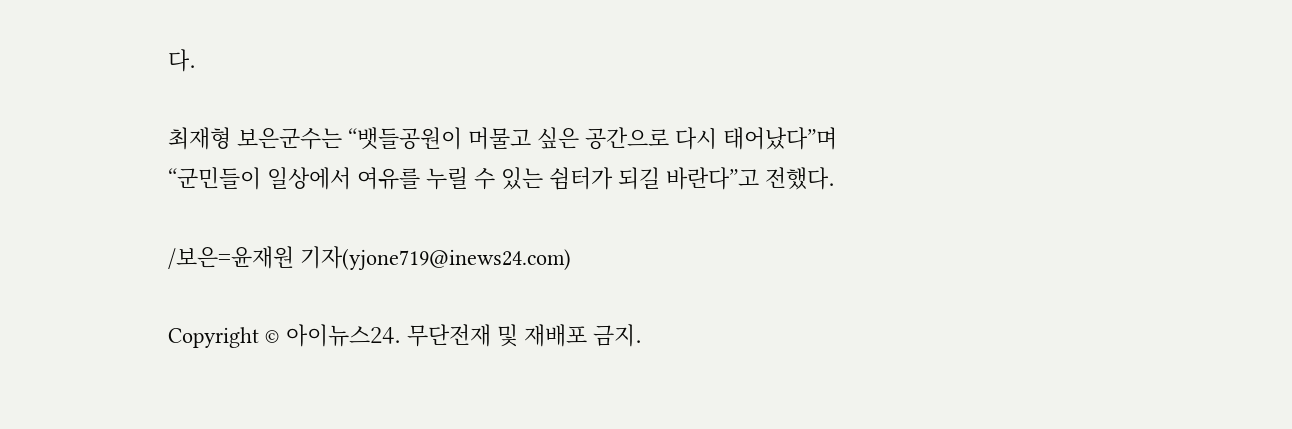다.

최재형 보은군수는 “뱃들공원이 머물고 싶은 공간으로 다시 태어났다”며 “군민들이 일상에서 여유를 누릴 수 있는 쉼터가 되길 바란다”고 전했다.

/보은=윤재원 기자(yjone719@inews24.com)

Copyright © 아이뉴스24. 무단전재 및 재배포 금지.